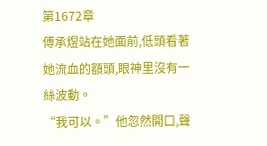第1672章
傅承煜站在她面前,低頭看著她流血的額頭,眼神里沒有一絲波動。
“我可以。”他忽然開口,聲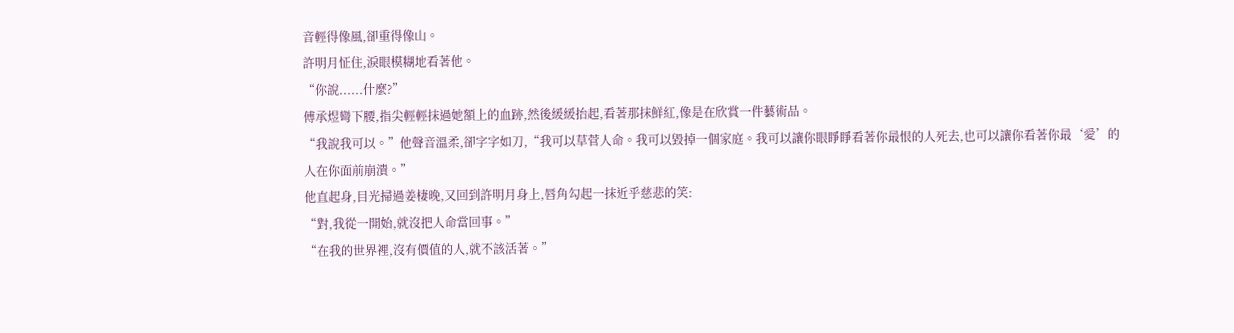音輕得像風,卻重得像山。
許明月怔住,淚眼模糊地看著他。
“你說......什麼?”
傅承煜彎下腰,指尖輕輕抹過她額上的血跡,然後緩緩抬起,看著那抹鮮紅,像是在欣賞一件藝術品。
“我說我可以。”他聲音溫柔,卻字字如刀,“我可以草菅人命。我可以毀掉一個家庭。我可以讓你眼睜睜看著你最恨的人死去,也可以讓你看著你最‘愛’的人在你面前崩潰。”
他直起身,目光掃過姜棲晚,又回到許明月身上,唇角勾起一抹近乎慈悲的笑:
“對,我從一開始,就沒把人命當回事。”
“在我的世界裡,沒有價值的人,就不該活著。”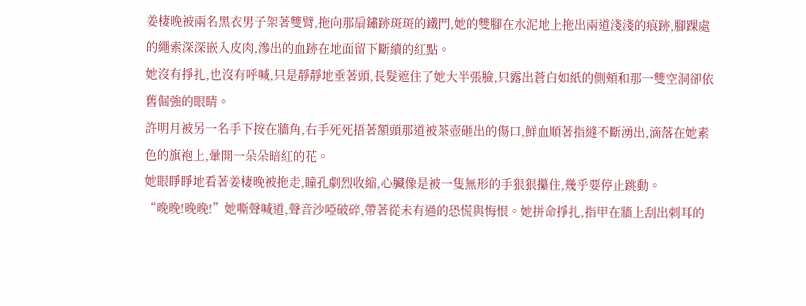姜棲晚被兩名黑衣男子架著雙臂,拖向那扇鏽跡斑斑的鐵門,她的雙腳在水泥地上拖出兩道淺淺的痕跡,腳踝處的繩索深深嵌入皮肉,滲出的血跡在地面留下斷續的紅點。
她沒有掙扎,也沒有呼喊,只是靜靜地垂著頭,長髮遮住了她大半張臉,只露出蒼白如紙的側頰和那一雙空洞卻依舊倔強的眼睛。
許明月被另一名手下按在牆角,右手死死捂著額頭那道被茶壺砸出的傷口,鮮血順著指縫不斷湧出,滴落在她素色的旗袍上,暈開一朵朵暗紅的花。
她眼睜睜地看著姜棲晚被拖走,瞳孔劇烈收縮,心臟像是被一隻無形的手狠狠攥住,幾乎要停止跳動。
“晚晚!晚晚!”她嘶聲喊道,聲音沙啞破碎,帶著從未有過的恐慌與悔恨。她拼命掙扎,指甲在牆上刮出刺耳的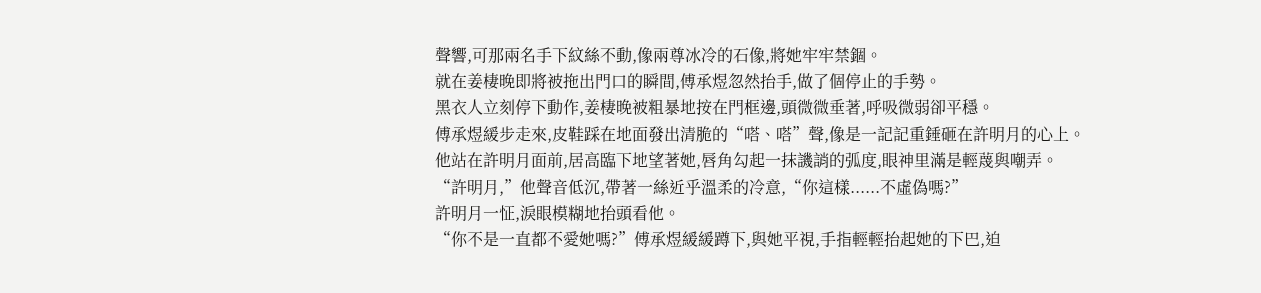聲響,可那兩名手下紋絲不動,像兩尊冰冷的石像,將她牢牢禁錮。
就在姜棲晚即將被拖出門口的瞬間,傅承煜忽然抬手,做了個停止的手勢。
黑衣人立刻停下動作,姜棲晚被粗暴地按在門框邊,頭微微垂著,呼吸微弱卻平穩。
傅承煜緩步走來,皮鞋踩在地面發出清脆的“嗒、嗒”聲,像是一記記重錘砸在許明月的心上。
他站在許明月面前,居高臨下地望著她,唇角勾起一抹譏誚的弧度,眼神里滿是輕蔑與嘲弄。
“許明月,”他聲音低沉,帶著一絲近乎溫柔的冷意,“你這樣......不虛偽嗎?”
許明月一怔,淚眼模糊地抬頭看他。
“你不是一直都不愛她嗎?”傅承煜緩緩蹲下,與她平視,手指輕輕抬起她的下巴,迫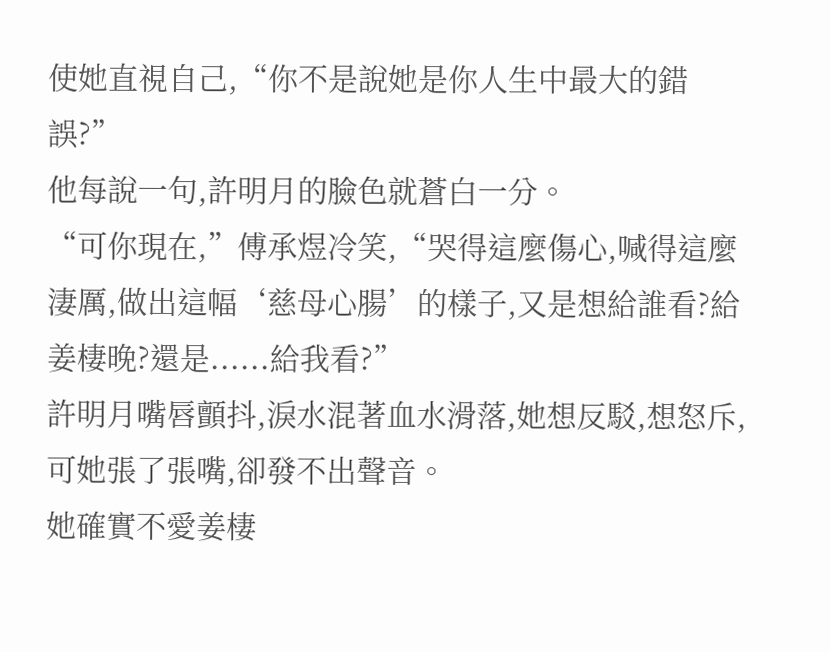使她直視自己,“你不是說她是你人生中最大的錯誤?”
他每說一句,許明月的臉色就蒼白一分。
“可你現在,”傅承煜冷笑,“哭得這麼傷心,喊得這麼淒厲,做出這幅‘慈母心腸’的樣子,又是想給誰看?給姜棲晚?還是......給我看?”
許明月嘴唇顫抖,淚水混著血水滑落,她想反駁,想怒斥,可她張了張嘴,卻發不出聲音。
她確實不愛姜棲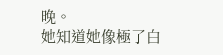晚。
她知道她像極了白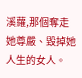溪蘿,那個奪走她尊嚴、毀掉她人生的女人。